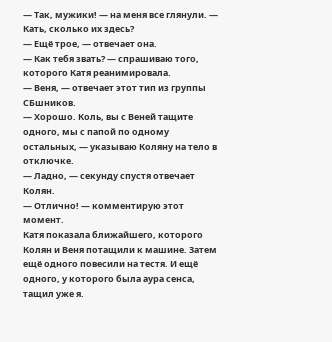— Так, мужики! — на меня все глянули. — Кать, сколько их здесь?
— Ещё трое, — отвечает она.
— Как тебя звать? — спрашиваю того, которого Катя реанимировала.
— Веня, — отвечает этот тип из группы СБшников.
— Хорошо. Коль, вы с Веней тащите одного, мы с папой по одному остальных, — указываю Коляну на тело в отключке.
— Ладно, — секунду спустя отвечает Колян.
— Отлично! — комментирую этот момент.
Катя показала ближайшего, которого Колян и Веня потащили к машине. Затем ещё одного повесили на тестя. И ещё одного, у которого была аура сенса, тащил уже я.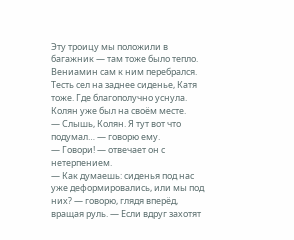Эту троицу мы положили в багажник — там тоже было тепло. Вениамин сам к ним перебрался. Тесть сел на заднее сиденье, Катя тоже. Где благополучно уснула. Колян уже был на своём месте.
— Слышь, Колян. Я тут вот что подумал… — говорю ему.
— Говори! — отвечает он с нетерпением.
— Как думаешь: сиденья под нас уже деформировались, или мы под них? — говорю, глядя вперёд, вращая руль. — Если вдруг захотят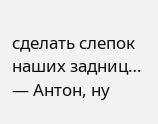сделать слепок наших задниц…
— Антон, ну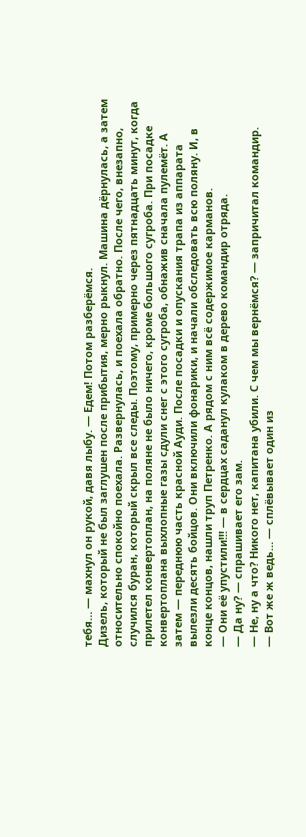тебя… — махнул он рукой, давя лыбу. — Едем! Потом разберёмся.
Дизель, который не был заглушен после прибытия, мерно рыкнул. Машина дёрнулась, а затем относительно спокойно поехала. Развернулась, и поехала обратно. После чего, внезапно, случился буран, который скрыл все следы. Поэтому, примерно через пятнадцать минут, когда прилетел конвертоплан, на поляне не было ничего, кроме большого сугроба. При посадке конвертоплана выхлопные газы сдули снег с этого сугроба, обнажив сначала пулемёт. А затем — переднюю часть красной Ауди. После посадки и опускания трапа из аппарата вылезли десять бойцов. Они включили фонарики, и начали обследовать всю поляну. И, в конце концов, нашли труп Петренко. А рядом с ним всё содержимое карманов.
— Они её упустили!!! — в сердцах саданул кулаком в дерево командир отряда.
— Да ну? — спрашивает его зам.
— Не, ну а что? Никого нет, капитана убили. С чем мы вернёмся? — запричитал командир.
— Вот же ж ведь… — сплёвывает один из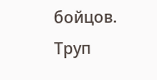бойцов.
Труп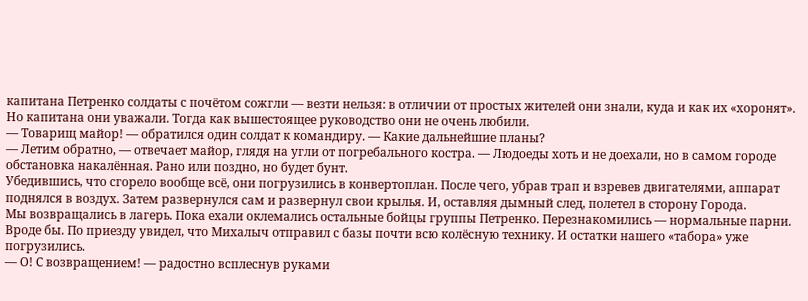капитана Петренко солдаты с почётом сожгли — везти нельзя: в отличии от простых жителей они знали, куда и как их «хоронят». Но капитана они уважали. Тогда как вышестоящее руководство они не очень любили.
— Товарищ майор! — обратился один солдат к командиру. — Какие дальнейшие планы?
— Летим обратно, — отвечает майор, глядя на угли от погребального костра. — Людоеды хоть и не доехали, но в самом городе обстановка накалённая. Рано или поздно, но будет бунт.
Убедившись, что сгорело вообще всё, они погрузились в конвертоплан. После чего, убрав трап и взревев двигателями, аппарат поднялся в воздух. Затем развернулся сам и развернул свои крылья. И, оставляя дымный след, полетел в сторону Города.
Мы возвращались в лагерь. Пока ехали оклемались остальные бойцы группы Петренко. Перезнакомились — нормальные парни. Вроде бы. По приезду увидел, что Михалыч отправил с базы почти всю колёсную технику. И остатки нашего «табора» уже погрузились.
— О! С возвращением! — радостно всплеснув руками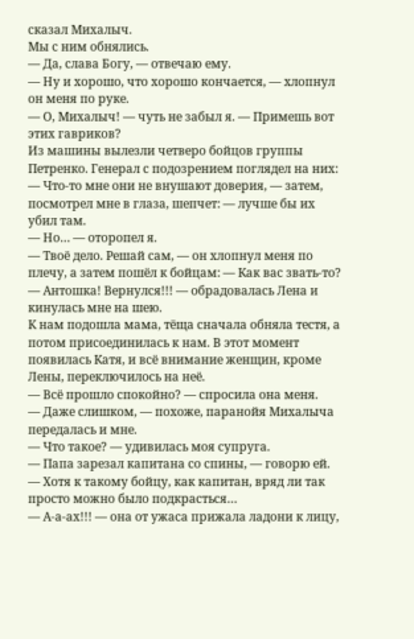сказал Михалыч.
Мы с ним обнялись.
— Да, слава Богу, — отвечаю ему.
— Ну и хорошо, что хорошо кончается, — хлопнул он меня по руке.
— О, Михалыч! — чуть не забыл я. — Примешь вот этих гавриков?
Из машины вылезли четверо бойцов группы Петренко. Генерал с подозрением поглядел на них:
— Что-то мне они не внушают доверия, — затем, посмотрел мне в глаза, шепчет: — лучше бы их убил там.
— Но… — оторопел я.
— Твоё дело. Решай сам, — он хлопнул меня по плечу, а затем пошёл к бойцам: — Как вас звать-то?
— Антошка! Вернулся!!! — обрадовалась Лена и кинулась мне на шею.
К нам подошла мама, тёща сначала обняла тестя, а потом присоединилась к нам. В этот момент появилась Катя, и всё внимание женщин, кроме Лены, переключилось на неё.
— Всё прошло спокойно? — спросила она меня.
— Даже слишком, — похоже, паранойя Михалыча передалась и мне.
— Что такое? — удивилась моя супруга.
— Папа зарезал капитана со спины, — говорю ей. — Хотя к такому бойцу, как капитан, вряд ли так просто можно было подкрасться…
— А-а-ах!!! — она от ужаса прижала ладони к лицу,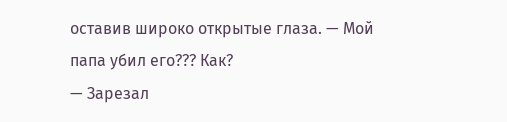оставив широко открытые глаза. — Мой папа убил его??? Как?
— Зарезал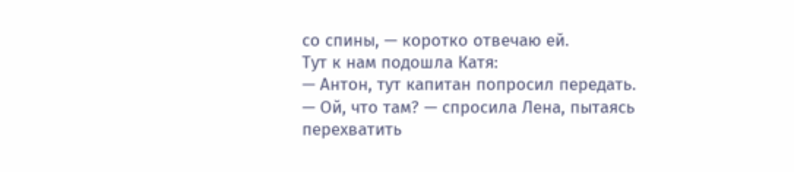со спины, — коротко отвечаю ей.
Тут к нам подошла Катя:
— Антон, тут капитан попросил передать.
— Ой, что там? — спросила Лена, пытаясь перехватить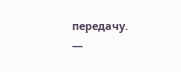передачу.
—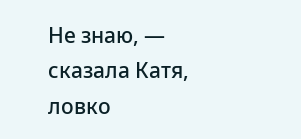Не знаю, — сказала Катя, ловко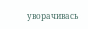уворачивась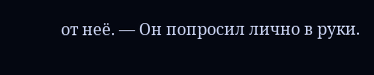от неё. — Он попросил лично в руки.